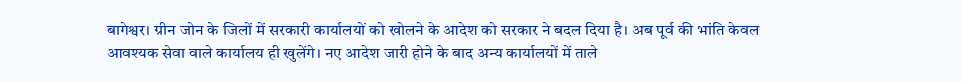बागेश्वर। ग्रीन जोन के जिलों में सरकारी कार्यालयों को खोलने के आदेश को सरकार ने बदल दिया है। अब पूर्व की भांति केवल आवश्यक सेवा वाले कार्यालय ही खुलेंगे। नए आदेश जारी होने के बाद अन्य कार्यालयों में ताले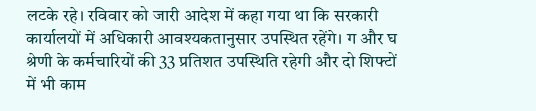लटके रहे। रविवार को जारी आदेश में कहा गया था कि सरकारी कार्यालयों में अधिकारी आवश्यकतानुसार उपस्थित रहेंगे। ग और घ श्रेणी के कर्मचारियों की 33 प्रतिशत उपस्थिति रहेगी और दो शिफ्टों में भी काम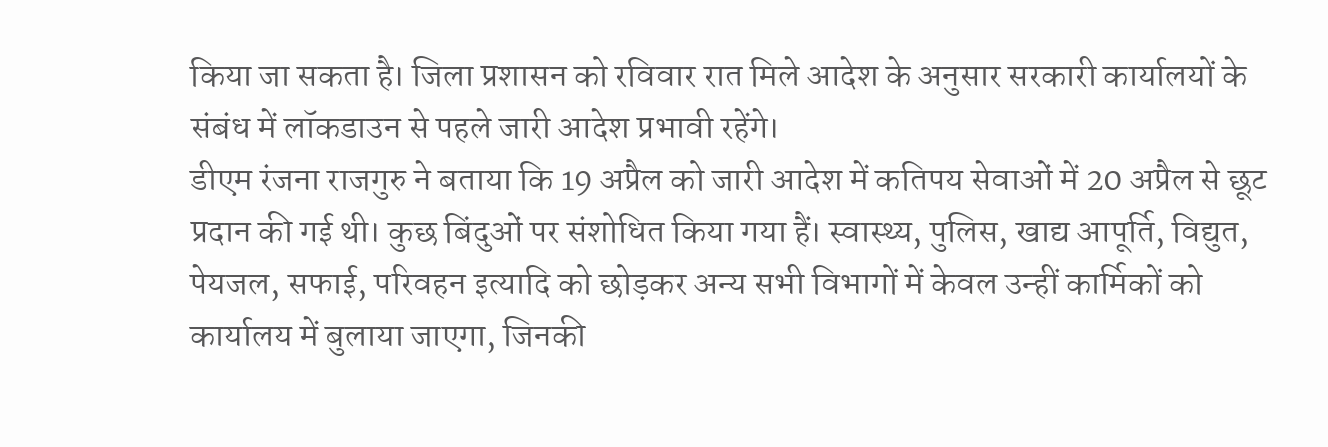किया जा सकता है। जिला प्रशासन को रविवार रात मिले आदेश के अनुसार सरकारी कार्यालयों के संबंध में लॉकडाउन से पहले जारी आदेश प्रभावी रहेंगे।
डीएम रंजना राजगुरु ने बताया कि 19 अप्रैल को जारी आदेश में कतिपय सेवाओं में 20 अप्रैल से छूट प्रदान की गई थी। कुछ बिंदुओं पर संशोधित किया गया हैं। स्वास्थ्य, पुलिस, खाद्य आपूर्ति, विद्युत, पेयजल, सफाई, परिवहन इत्यादि को छोड़कर अन्य सभी विभागों में केवल उन्हीं कार्मिकों को कार्यालय में बुलाया जाएगा, जिनकी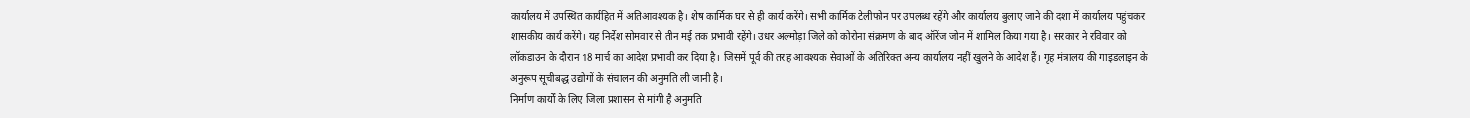कार्यालय में उपस्थित कार्यहित में अतिआवश्यक है। शेष कार्मिक घर से ही कार्य करेंगे। सभी कार्मिक टेलीफोन पर उपलब्ध रहेंगे और कार्यालय बुलाए जाने की दशा में कार्यालय पहुंचकर शासकीय कार्य करेंगे। यह निर्देश सोमवार से तीन मई तक प्रभावी रहेंगे। उधर अल्मोड़ा जिले को कोरोना संक्रमण के बाद ऑरेंज जोन में शामिल किया गया है। सरकार ने रविवार को लॉकडाउन के दौरान 18 मार्च का आदेश प्रभावी कर दिया है। जिसमें पूर्व की तरह आवश्यक सेवाओं के अतिरिक्त अन्य कार्यालय नहीं खुलने के आदेश हैं। गृह मंत्रालय की गाइडलाइन के अनुरूप सूचीबद्ध उद्योगों के संचालन की अनुमति ली जानी है।
निर्माण कार्यों के लिए जिला प्रशासन से मांगी है अनुमति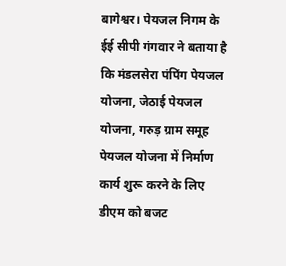बागेश्वर। पेयजल निगम के ईई सीपी गंगवार ने बताया है कि मंडलसेरा पंपिंग पेयजल योजना, जेठाई पेयजल योजना, गरुड़ ग्राम समूह पेयजल योजना में निर्माण कार्य शुरू करने के लिए डीएम को बजट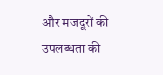और मजदूरों की उपलब्धता की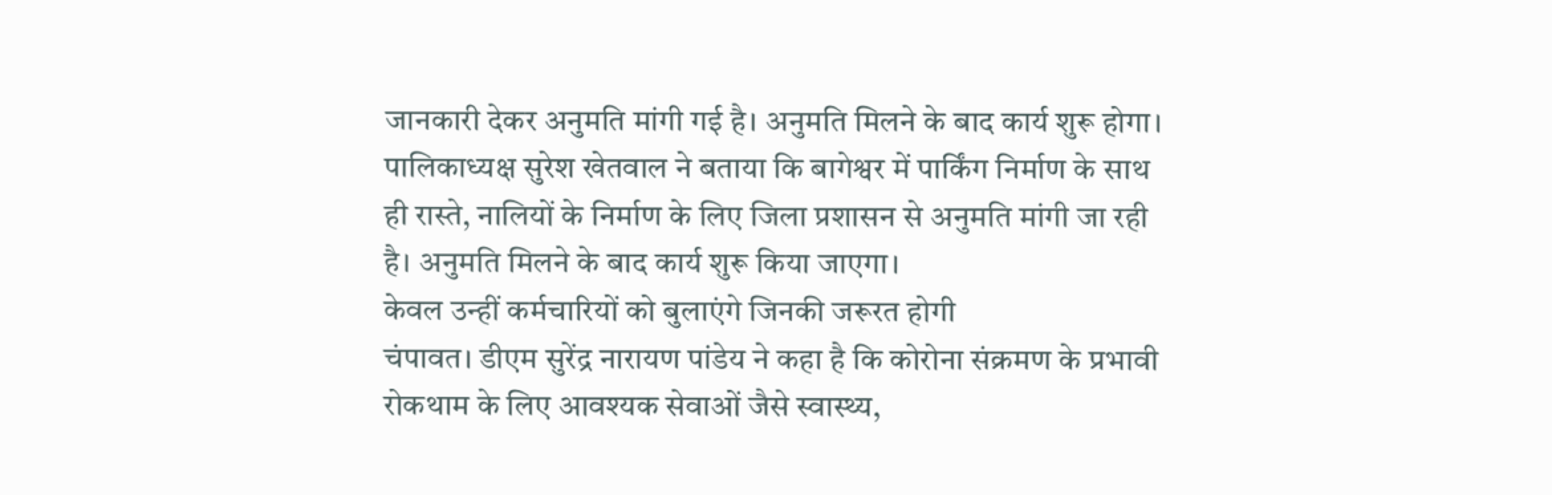जानकारी देकर अनुमति मांगी गई है। अनुमति मिलने के बाद कार्य शुरू होगा। पालिकाध्यक्ष सुरेश खेतवाल ने बताया कि बागेश्वर में पार्किंग निर्माण के साथ ही रास्ते, नालियों के निर्माण के लिए जिला प्रशासन से अनुमति मांगी जा रही है। अनुमति मिलने के बाद कार्य शुरू किया जाएगा।
केवल उन्हीं कर्मचारियों को बुलाएंगे जिनकी जरूरत होगी
चंपावत। डीएम सुरेंद्र नारायण पांडेय ने कहा है कि कोरोना संक्रमण के प्रभावी रोकथाम के लिए आवश्यक सेवाओं जैसे स्वास्थ्य,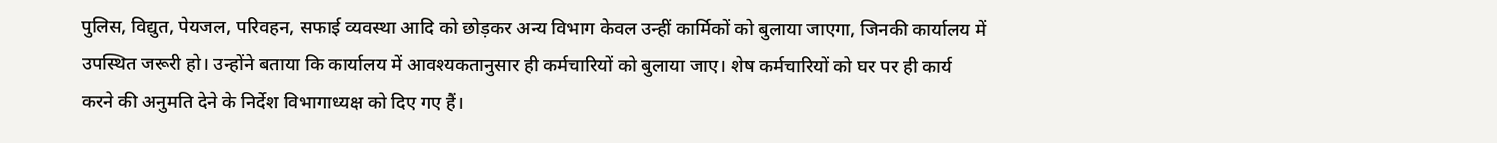पुलिस, विद्युत, पेयजल, परिवहन, सफाई व्यवस्था आदि को छोड़कर अन्य विभाग केवल उन्हीं कार्मिकों को बुलाया जाएगा, जिनकी कार्यालय में उपस्थित जरूरी हो। उन्होंने बताया कि कार्यालय में आवश्यकतानुसार ही कर्मचारियों को बुलाया जाए। शेष कर्मचारियों को घर पर ही कार्य करने की अनुमति देने के निर्देश विभागाध्यक्ष को दिए गए हैं।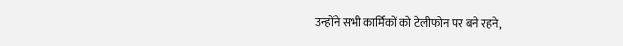उन्होंने सभी कार्मिकों को टेलीफोन पर बने रहने,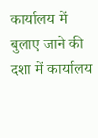कार्यालय में बुलाए जाने की दशा में कार्यालय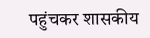पहुंचकर शासकीय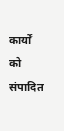कार्यों को संपादित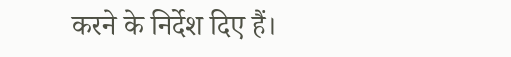करने के निर्देश दिए हैं।